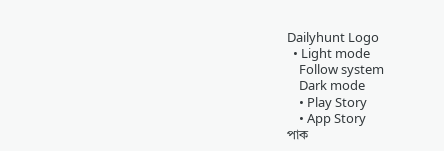Dailyhunt Logo
  • Light mode
    Follow system
    Dark mode
    • Play Story
    • App Story
পাক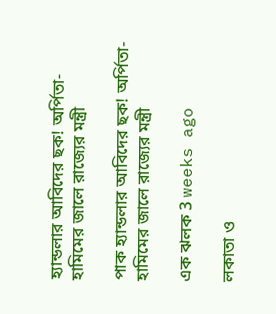হ্যান্ডলার আবিদের ছক! অর্পিতা-হামিমের জালে রাজ্যের মন্ত্রী

পাক হ্যান্ডলার আবিদের ছক! অর্পিতা-হামিমের জালে রাজ্যের মন্ত্রী

এক ঝলক 3 weeks ago

লকাতা ও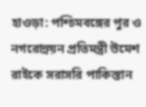হাওড়া: পশ্চিমবঙ্গের পুর ও নগরোন্নয়ন প্রতিমন্ত্রী উমেশ রাইকে সরাসরি পাকিস্তান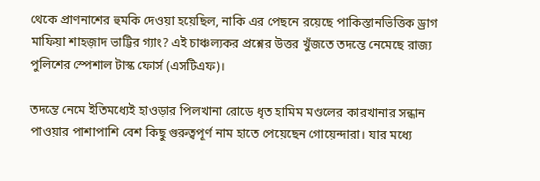থেকে প্রাণনাশের হুমকি দেওয়া হয়েছিল, নাকি এর পেছনে রয়েছে পাকিস্তানভিত্তিক ড্রাগ মাফিয়া শাহজ়াদ ভাট্টির গ্যাং? এই চাঞ্চল্যকর প্রশ্নের উত্তর খুঁজতে তদন্তে নেমেছে রাজ্য পুলিশের স্পেশাল টাস্ক ফোর্স (এসটিএফ)।

তদন্তে নেমে ইতিমধ্যেই হাওড়ার পিলখানা রোডে ধৃত হামিম মণ্ডলের কারখানার সন্ধান পাওয়ার পাশাপাশি বেশ কিছু গুরুত্বপূর্ণ নাম হাতে পেয়েছেন গোয়েন্দারা। যার মধ্যে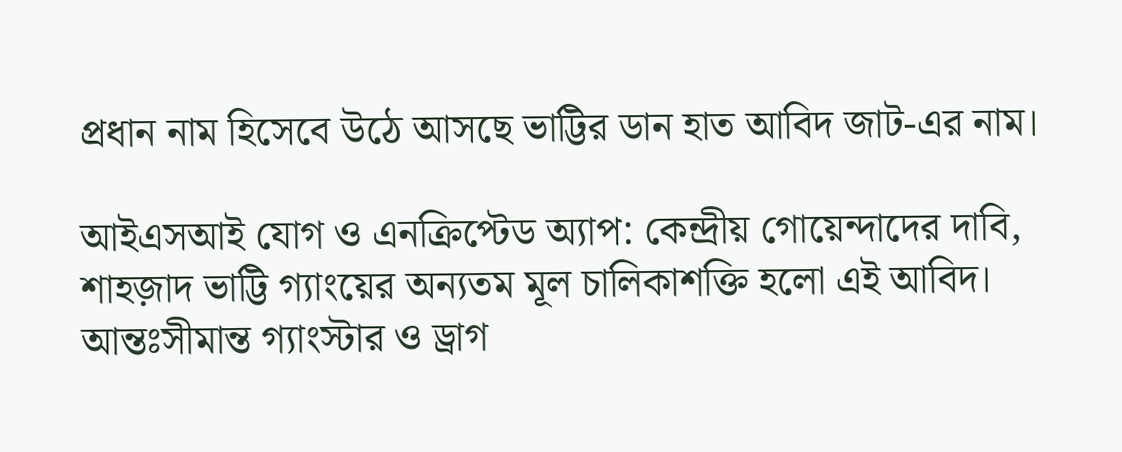প্রধান নাম হিসেবে উঠে আসছে ভাট্টির ডান হাত আবিদ জাট-এর নাম।

আইএসআই যোগ ও এনক্রিপ্টেড অ্যাপ: কেন্দ্রীয় গোয়েন্দাদের দাবি, শাহজ়াদ ভাট্টি গ্যাংয়ের অন্যতম মূল চালিকাশক্তি হলো এই আবিদ। আন্তঃসীমান্ত গ্যাংস্টার ও ড্রাগ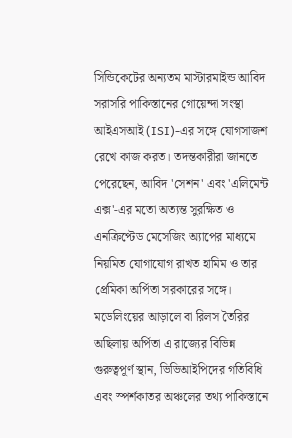সিন্ডিকেটের অন্যতম মাস্টারমাইন্ড আবিদ সরাসরি পাকিস্তানের গোয়েন্দা সংস্থা আইএসআই (ISI)-এর সঙ্গে যোগসাজশ রেখে কাজ করত। তদন্তকারীরা জানতে পেরেছেন, আবিদ 'সেশন' এবং 'এলিমেন্ট এক্স'-এর মতো অত্যন্ত সুরক্ষিত ও এনক্রিপ্টেড মেসেজিং অ্যাপের মাধ্যমে নিয়মিত যোগাযোগ রাখত হামিম ও তার প্রেমিকা অর্পিতা সরকারের সঙ্গে। মডেলিংয়ের আড়ালে বা রিলস তৈরির অছিলায় অর্পিতা এ রাজ্যের বিভিন্ন গুরুত্বপূর্ণ স্থান, ভিভিআইপিদের গতিবিধি এবং স্পর্শকাতর অঞ্চলের তথ্য পাকিস্তানে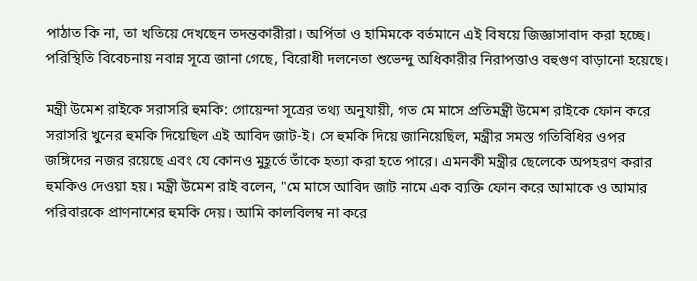পাঠাত কি না, তা খতিয়ে দেখছেন তদন্তকারীরা। অর্পিতা ও হামিমকে বর্তমানে এই বিষয়ে জিজ্ঞাসাবাদ করা হচ্ছে। পরিস্থিতি বিবেচনায় নবান্ন সূত্রে জানা গেছে, বিরোধী দলনেতা শুভেন্দু অধিকারীর নিরাপত্তাও বহুগুণ বাড়ানো হয়েছে।

মন্ত্রী উমেশ রাইকে সরাসরি হুমকি: গোয়েন্দা সূত্রের তথ্য অনুযায়ী, গত মে মাসে প্রতিমন্ত্রী উমেশ রাইকে ফোন করে সরাসরি খুনের হুমকি দিয়েছিল এই আবিদ জাট-ই। সে হুমকি দিয়ে জানিয়েছিল, মন্ত্রীর সমস্ত গতিবিধির ওপর জঙ্গিদের নজর রয়েছে এবং যে কোনও মুহূর্তে তাঁকে হত্যা করা হতে পারে। এমনকী মন্ত্রীর ছেলেকে অপহরণ করার হুমকিও দেওয়া হয়। মন্ত্রী উমেশ রাই বলেন, "মে মাসে আবিদ জাট নামে এক ব্যক্তি ফোন করে আমাকে ও আমার পরিবারকে প্রাণনাশের হুমকি দেয়। আমি কালবিলম্ব না করে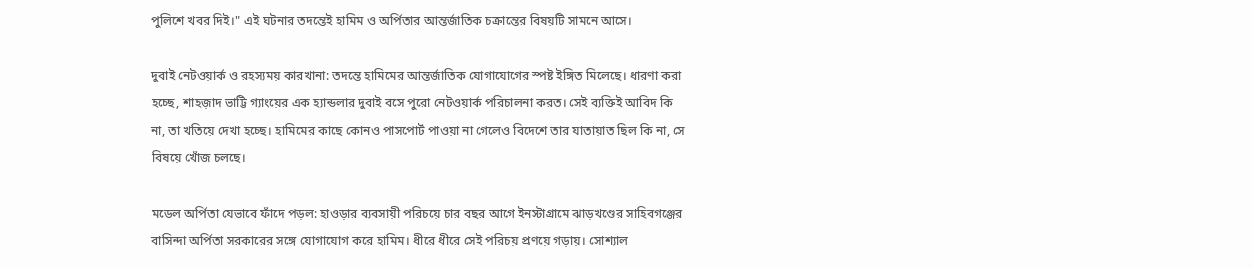পুলিশে খবর দিই।" এই ঘটনার তদন্তেই হামিম ও অর্পিতার আন্তর্জাতিক চক্রান্তের বিষয়টি সামনে আসে।

দুবাই নেটওয়ার্ক ও রহস্যময় কারখানা: তদন্তে হামিমের আন্তর্জাতিক যোগাযোগের স্পষ্ট ইঙ্গিত মিলেছে। ধারণা করা হচ্ছে, শাহজ়াদ ভাট্টি গ্যাংয়ের এক হ্যান্ডলার দুবাই বসে পুরো নেটওয়ার্ক পরিচালনা করত। সেই ব্যক্তিই আবিদ কি না, তা খতিয়ে দেখা হচ্ছে। হামিমের কাছে কোনও পাসপোর্ট পাওয়া না গেলেও বিদেশে তার যাতায়াত ছিল কি না, সে বিষয়ে খোঁজ চলছে।

মডেল অর্পিতা যেভাবে ফাঁদে পড়ল: হাওড়ার ব্যবসায়ী পরিচয়ে চার বছর আগে ইনস্টাগ্রামে ঝাড়খণ্ডের সাহিবগঞ্জের বাসিন্দা অর্পিতা সরকারের সঙ্গে যোগাযোগ করে হামিম। ধীরে ধীরে সেই পরিচয় প্রণয়ে গড়ায়। সোশ্যাল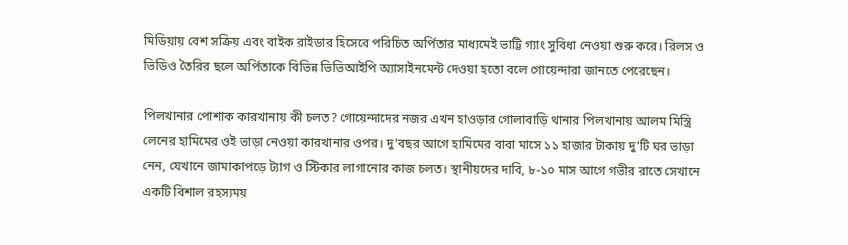মিডিয়ায় বেশ সক্রিয় এবং বাইক রাইডার হিসেবে পরিচিত অর্পিতার মাধ্যমেই ভাট্টি গ্যাং সুবিধা নেওয়া শুরু করে। রিলস ও ভিডিও তৈরির ছলে অর্পিতাকে বিভিন্ন ভিভিআইপি অ্যাসাইনমেন্ট দেওয়া হতো বলে গোয়েন্দারা জানতে পেরেছেন।

পিলখানার পোশাক কারখানায় কী চলত? গোয়েন্দাদের নজর এখন হাওড়ার গোলাবাড়ি থানার পিলখানায় আলম মিস্ত্রি লেনের হামিমের ওই ভাড়া নেওয়া কারখানার ওপর। দু'বছর আগে হামিমের বাবা মাসে ১১ হাজার টাকায় দু'টি ঘর ভাড়া নেন, যেখানে জামাকাপড়ে ট্যাগ ও স্টিকার লাগানোর কাজ চলত। স্থানীয়দের দাবি, ৮-১০ মাস আগে গভীর রাতে সেখানে একটি বিশাল রহস্যময়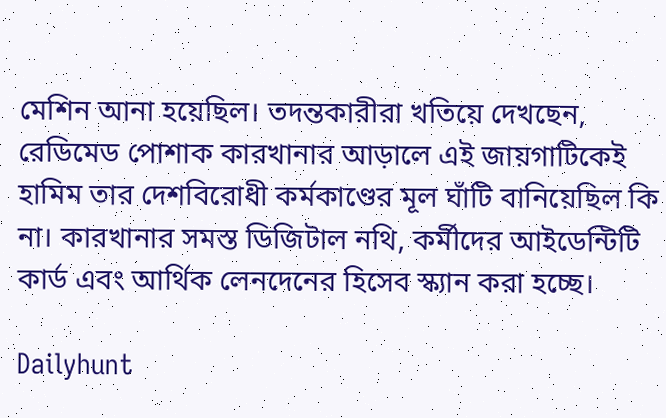মেশিন আনা হয়েছিল। তদন্তকারীরা খতিয়ে দেখছেন, রেডিমেড পোশাক কারখানার আড়ালে এই জায়গাটিকেই হামিম তার দেশবিরোধী কর্মকাণ্ডের মূল ঘাঁটি বানিয়েছিল কি না। কারখানার সমস্ত ডিজিটাল নথি, কর্মীদের আইডেন্টিটি কার্ড এবং আর্থিক লেনদেনের হিসেব স্ক্যান করা হচ্ছে।

Dailyhunt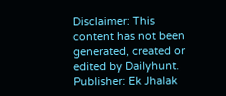Disclaimer: This content has not been generated, created or edited by Dailyhunt. Publisher: Ek Jhalak